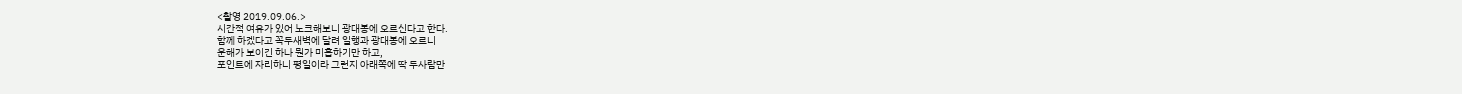<촬영 2019.09.06.>
시간적 여유가 있어 노크해보니 광대봉에 오르신다고 한다.
함께 하겠다고 꼭두새벽에 달려 일행과 광대봉에 오르니
운해가 보이긴 하나 뭔가 미흡하기만 하고,
포인트에 자리하니 평일이라 그런지 아래쪽에 딱 두사람만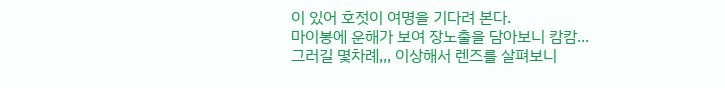이 있어 호젓이 여명을 기다려 본다.
마이봉에 운해가 보여 장노출을 담아보니 캄캄...
그러길 몇차례,,, 이상해서 렌즈를 살펴보니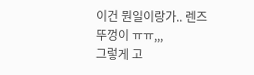이건 뭔일이랑가.. 렌즈뚜껑이 ㅠㅠ,,,
그렇게 고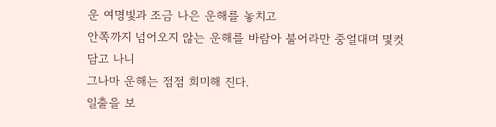운 여명빛과 조금 나은 운해를 놓치고
안쪽까지 넘어오지 않는 운해를 바람아 불어라만 중얼대며 몇컷 담고 나니
그나마 운해는 점점 희미해 진다.
일출을 보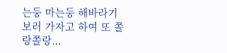는둥 마는둥 해바라기 보러 가자고 하여 또 쫄랑쫄랑...